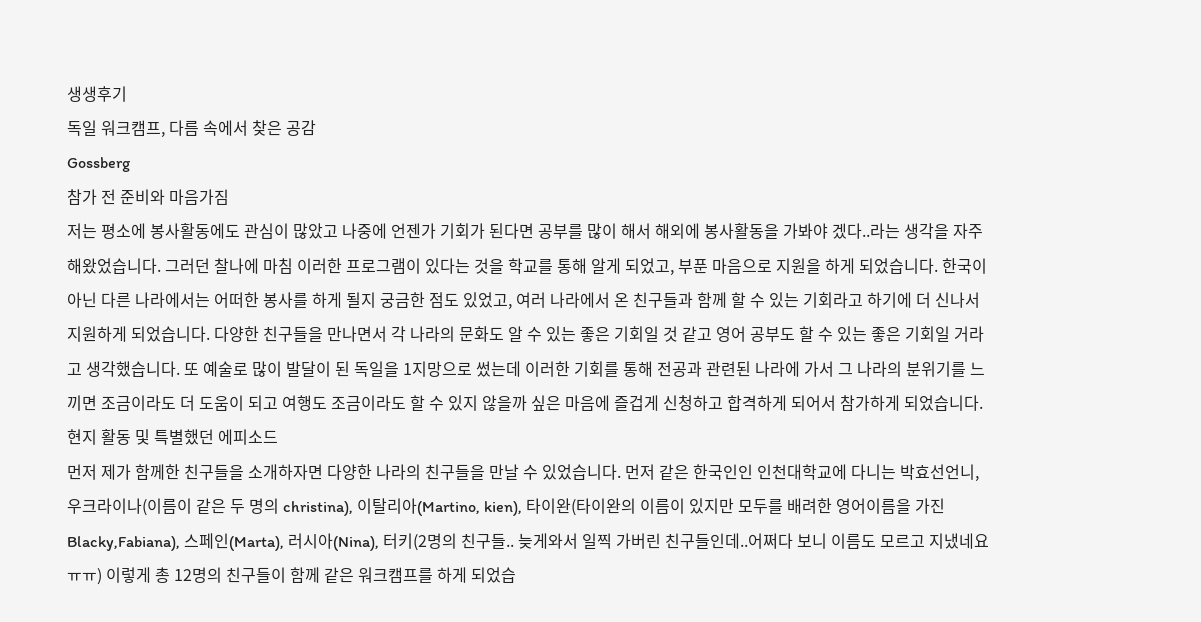생생후기
독일 워크캠프, 다름 속에서 찾은 공감
Gossberg
참가 전 준비와 마음가짐
저는 평소에 봉사활동에도 관심이 많았고 나중에 언젠가 기회가 된다면 공부를 많이 해서 해외에 봉사활동을 가봐야 겠다..라는 생각을 자주 해왔었습니다. 그러던 찰나에 마침 이러한 프로그램이 있다는 것을 학교를 통해 알게 되었고, 부푼 마음으로 지원을 하게 되었습니다. 한국이 아닌 다른 나라에서는 어떠한 봉사를 하게 될지 궁금한 점도 있었고, 여러 나라에서 온 친구들과 함께 할 수 있는 기회라고 하기에 더 신나서 지원하게 되었습니다. 다양한 친구들을 만나면서 각 나라의 문화도 알 수 있는 좋은 기회일 것 같고 영어 공부도 할 수 있는 좋은 기회일 거라고 생각했습니다. 또 예술로 많이 발달이 된 독일을 1지망으로 썼는데 이러한 기회를 통해 전공과 관련된 나라에 가서 그 나라의 분위기를 느끼면 조금이라도 더 도움이 되고 여행도 조금이라도 할 수 있지 않을까 싶은 마음에 즐겁게 신청하고 합격하게 되어서 참가하게 되었습니다.
현지 활동 및 특별했던 에피소드
먼저 제가 함께한 친구들을 소개하자면 다양한 나라의 친구들을 만날 수 있었습니다. 먼저 같은 한국인인 인천대학교에 다니는 박효선언니, 우크라이나(이름이 같은 두 명의 christina), 이탈리아(Martino, kien), 타이완(타이완의 이름이 있지만 모두를 배려한 영어이름을 가진 Blacky,Fabiana), 스페인(Marta), 러시아(Nina), 터키(2명의 친구들.. 늦게와서 일찍 가버린 친구들인데..어쩌다 보니 이름도 모르고 지냈네요ㅠㅠ) 이렇게 총 12명의 친구들이 함께 같은 워크캠프를 하게 되었습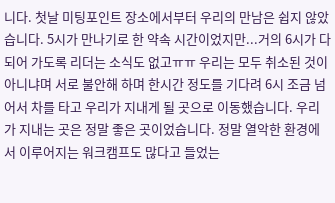니다. 첫날 미팅포인트 장소에서부터 우리의 만남은 쉽지 않았습니다. 5시가 만나기로 한 약속 시간이었지만...거의 6시가 다 되어 가도록 리더는 소식도 없고ㅠㅠ 우리는 모두 취소된 것이 아니냐며 서로 불안해 하며 한시간 정도를 기다려 6시 조금 넘어서 차를 타고 우리가 지내게 될 곳으로 이동했습니다. 우리가 지내는 곳은 정말 좋은 곳이었습니다. 정말 열악한 환경에서 이루어지는 워크캠프도 많다고 들었는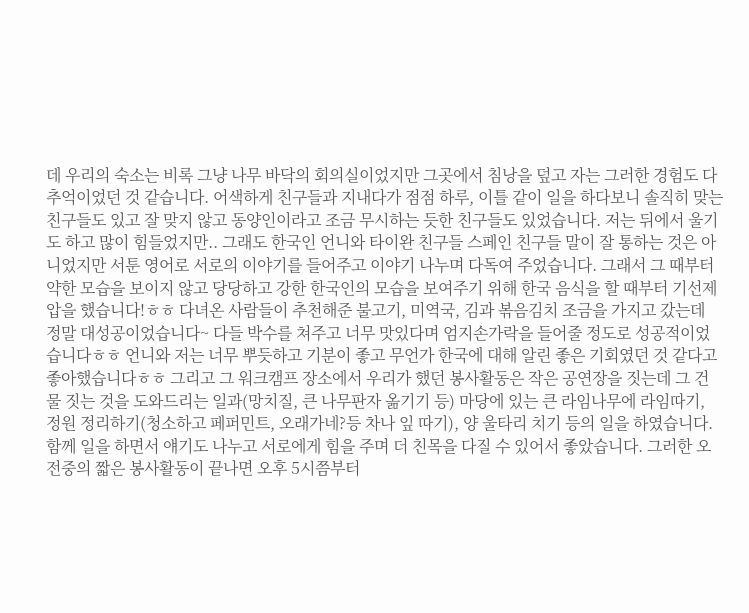데 우리의 숙소는 비록 그냥 나무 바닥의 회의실이었지만 그곳에서 침낭을 덮고 자는 그러한 경험도 다 추억이었던 것 같습니다. 어색하게 친구들과 지내다가 점점 하루, 이틀 같이 일을 하다보니 솔직히 맞는 친구들도 있고 잘 맞지 않고 동양인이라고 조금 무시하는 듯한 친구들도 있었습니다. 저는 뒤에서 울기도 하고 많이 힘들었지만.. 그래도 한국인 언니와 타이완 친구들 스페인 친구들 말이 잘 통하는 것은 아니었지만 서툰 영어로 서로의 이야기를 들어주고 이야기 나누며 다독여 주었습니다. 그래서 그 때부터 약한 모습을 보이지 않고 당당하고 강한 한국인의 모습을 보여주기 위해 한국 음식을 할 때부터 기선제압을 했습니다!ㅎㅎ 다녀온 사람들이 추천해준 불고기, 미역국, 김과 볶음김치 조금을 가지고 갔는데 정말 대성공이었습니다~ 다들 박수를 쳐주고 너무 맛있다며 엄지손가락을 들어줄 정도로 성공적이었습니다ㅎㅎ 언니와 저는 너무 뿌듯하고 기분이 좋고 무언가 한국에 대해 알린 좋은 기회였던 것 같다고 좋아했습니다ㅎㅎ 그리고 그 워크캠프 장소에서 우리가 했던 봉사활동은 작은 공연장을 짓는데 그 건물 짓는 것을 도와드리는 일과(망치질, 큰 나무판자 옮기기 등) 마당에 있는 큰 라임나무에 라임따기, 정원 정리하기(청소하고 페퍼민트, 오래가네?등 차나 잎 따기), 양 울타리 치기 등의 일을 하였습니다. 함께 일을 하면서 얘기도 나누고 서로에게 힘을 주며 더 친목을 다질 수 있어서 좋았습니다. 그러한 오전중의 짧은 봉사활동이 끝나면 오후 5시쯤부터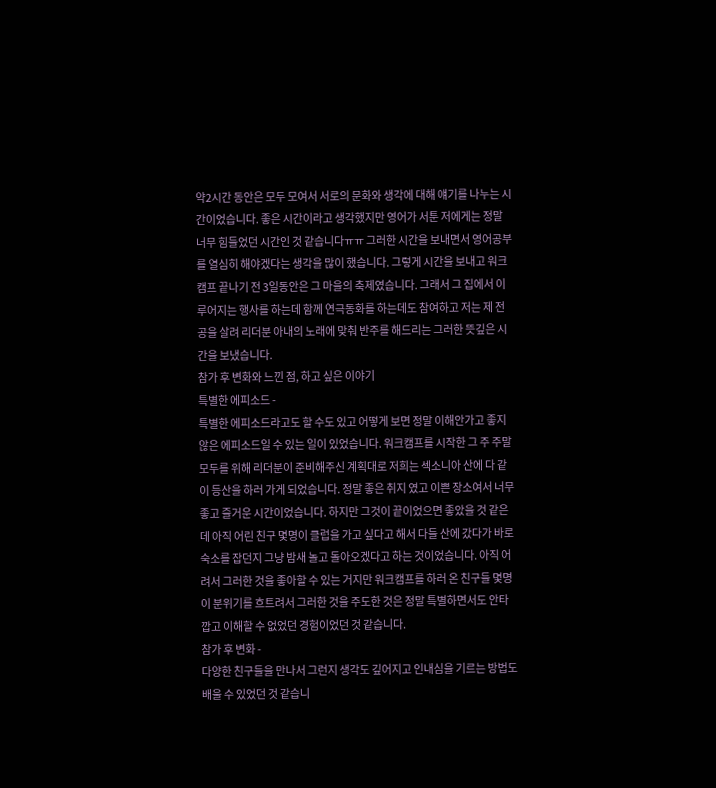약2시간 동안은 모두 모여서 서로의 문화와 생각에 대해 얘기를 나누는 시간이었습니다. 좋은 시간이라고 생각했지만 영어가 서툰 저에게는 정말 너무 힘들었던 시간인 것 같습니다ㅠㅠ 그러한 시간을 보내면서 영어공부를 열심히 해야겠다는 생각을 많이 했습니다. 그렇게 시간을 보내고 워크캠프 끝나기 전 3일동안은 그 마을의 축제였습니다. 그래서 그 집에서 이루어지는 행사를 하는데 함께 연극동화를 하는데도 참여하고 저는 제 전공을 살려 리더분 아내의 노래에 맞춰 반주를 해드리는 그러한 뜻깊은 시간을 보냈습니다.
참가 후 변화와 느낀 점, 하고 싶은 이야기
특별한 에피소드 -
특별한 에피소드라고도 할 수도 있고 어떻게 보면 정말 이해안가고 좋지 않은 에피소드일 수 있는 일이 있었습니다. 워크캠프를 시작한 그 주 주말 모두를 위해 리더분이 준비해주신 계획대로 저희는 섹소니아 산에 다 같이 등산을 하러 가게 되었습니다. 정말 좋은 취지 였고 이쁜 장소여서 너무 좋고 즐거운 시간이었습니다. 하지만 그것이 끝이었으면 좋았을 것 같은데 아직 어린 친구 몇명이 클럽을 가고 싶다고 해서 다들 산에 갔다가 바로 숙소를 잡던지 그냥 밤새 놀고 돌아오겠다고 하는 것이었습니다. 아직 어려서 그러한 것을 좋아할 수 있는 거지만 워크캠프를 하러 온 친구들 몇명이 분위기를 흐트려서 그러한 것을 주도한 것은 정말 특별하면서도 안타깝고 이해할 수 없었던 경험이었던 것 같습니다.
참가 후 변화 -
다양한 친구들을 만나서 그런지 생각도 깊어지고 인내심을 기르는 방법도 배울 수 있었던 것 같습니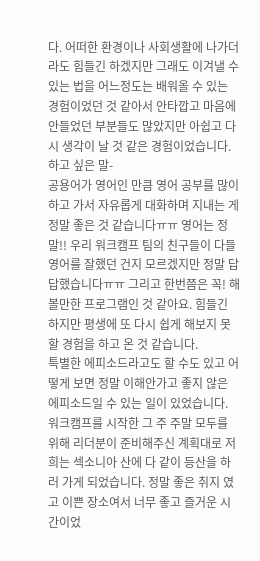다. 어떠한 환경이나 사회생활에 나가더라도 힘들긴 하겠지만 그래도 이겨낼 수 있는 법을 어느정도는 배워올 수 있는 경험이었던 것 같아서 안타깝고 마음에 안들었던 부분들도 많았지만 아쉽고 다시 생각이 날 것 같은 경험이었습니다.
하고 싶은 말-
공용어가 영어인 만큼 영어 공부를 많이 하고 가서 자유롭게 대화하며 지내는 게 정말 좋은 것 같습니다ㅠㅠ 영어는 정말!! 우리 워크캠프 팀의 친구들이 다들 영어를 잘했던 건지 모르겠지만 정말 답답했습니다ㅠㅠ 그리고 한번쯤은 꼭! 해볼만한 프로그램인 것 같아요. 힘들긴 하지만 평생에 또 다시 쉽게 해보지 못할 경험을 하고 온 것 같습니다.
특별한 에피소드라고도 할 수도 있고 어떻게 보면 정말 이해안가고 좋지 않은 에피소드일 수 있는 일이 있었습니다. 워크캠프를 시작한 그 주 주말 모두를 위해 리더분이 준비해주신 계획대로 저희는 섹소니아 산에 다 같이 등산을 하러 가게 되었습니다. 정말 좋은 취지 였고 이쁜 장소여서 너무 좋고 즐거운 시간이었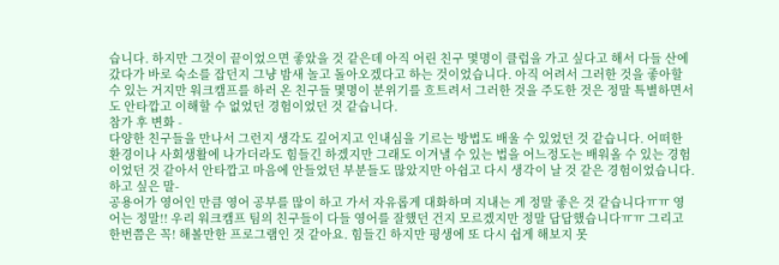습니다. 하지만 그것이 끝이었으면 좋았을 것 같은데 아직 어린 친구 몇명이 클럽을 가고 싶다고 해서 다들 산에 갔다가 바로 숙소를 잡던지 그냥 밤새 놀고 돌아오겠다고 하는 것이었습니다. 아직 어려서 그러한 것을 좋아할 수 있는 거지만 워크캠프를 하러 온 친구들 몇명이 분위기를 흐트려서 그러한 것을 주도한 것은 정말 특별하면서도 안타깝고 이해할 수 없었던 경험이었던 것 같습니다.
참가 후 변화 -
다양한 친구들을 만나서 그런지 생각도 깊어지고 인내심을 기르는 방법도 배울 수 있었던 것 같습니다. 어떠한 환경이나 사회생활에 나가더라도 힘들긴 하겠지만 그래도 이겨낼 수 있는 법을 어느정도는 배워올 수 있는 경험이었던 것 같아서 안타깝고 마음에 안들었던 부분들도 많았지만 아쉽고 다시 생각이 날 것 같은 경험이었습니다.
하고 싶은 말-
공용어가 영어인 만큼 영어 공부를 많이 하고 가서 자유롭게 대화하며 지내는 게 정말 좋은 것 같습니다ㅠㅠ 영어는 정말!! 우리 워크캠프 팀의 친구들이 다들 영어를 잘했던 건지 모르겠지만 정말 답답했습니다ㅠㅠ 그리고 한번쯤은 꼭! 해볼만한 프로그램인 것 같아요. 힘들긴 하지만 평생에 또 다시 쉽게 해보지 못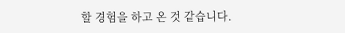할 경험을 하고 온 것 같습니다.